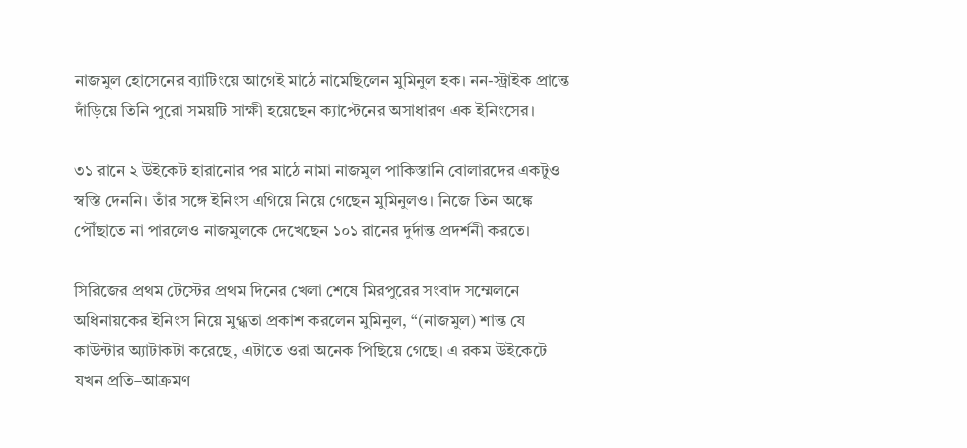নাজমুল হোসেনের ব্যাটিংয়ে আগেই মাঠে নামেছিলেন মুমিনুল হক। নন-স্ট্রাইক প্রান্তে দাঁড়িয়ে তিনি পুরো সময়টি সাক্ষী হয়েছেন ক্যাপ্টেনের অসাধারণ এক ইনিংসের।

৩১ রানে ২ উইকেট হারানোর পর মাঠে নামা নাজমুল পাকিস্তানি বোলারদের একটুও স্বস্তি দেননি। তাঁর সঙ্গে ইনিংস এগিয়ে নিয়ে গেছেন মুমিনুলও। নিজে তিন অঙ্কে পৌঁছাতে না পারলেও নাজমুলকে দেখেছেন ১০১ রানের দুর্দান্ত প্রদর্শনী করতে।

সিরিজের প্রথম টেস্টের প্রথম দিনের খেলা শেষে মিরপুরের সংবাদ সম্মেলনে অধিনায়কের ইনিংস নিয়ে মুগ্ধতা প্রকাশ করলেন মুমিনুল, “(নাজমুল) শান্ত যে কাউন্টার অ্যাটাকটা করেছে, এটাতে ওরা অনেক পিছিয়ে গেছে। এ রকম উইকেটে যখন প্রতি–আক্রমণ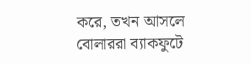করে, তখন আসলে বোলাররা ব্যাকফুটে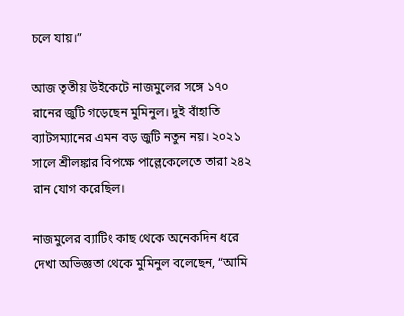চলে যায়।”

আজ তৃতীয় উইকেটে নাজমুলের সঙ্গে ১৭০ রানের জুটি গড়েছেন মুমিনুল। দুই বাঁহাতি ব্যাটসম্যানের এমন বড় জুটি নতুন নয়। ২০২১ সালে শ্রীলঙ্কার বিপক্ষে পাল্লেকেলেতে তারা ২৪২ রান যোগ করেছিল।

নাজমুলের ব্যাটিং কাছ থেকে অনেকদিন ধরে দেখা অভিজ্ঞতা থেকে মুমিনুল বলেছেন, “আমি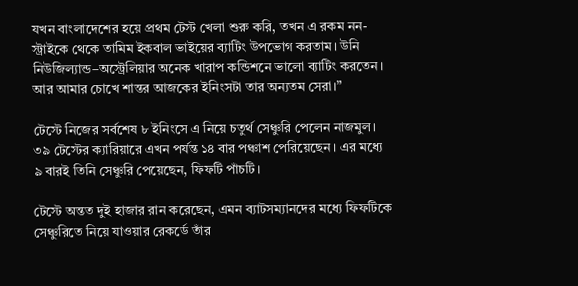যখন বাংলাদেশের হয়ে প্রথম টেস্ট খেলা শুরু করি, তখন এ রকম নন-স্ট্রাইকে থেকে তামিম ইকবাল ভাইয়ের ব্যাটিং উপভোগ করতাম। উনি নিউজিল্যান্ড–অস্ট্রেলিয়ার অনেক খারাপ কন্ডিশনে ভালো ব্যাটিং করতেন। আর আমার চোখে শান্তর আজকের ইনিংসটা তার অন্যতম সেরা।”

টেস্টে নিজের সর্বশেষ ৮ ইনিংসে এ নিয়ে চতুর্থ সেঞ্চুরি পেলেন নাজমুল। ৩৯ টেস্টের ক্যারিয়ারে এখন পর্যন্ত ১৪ বার পঞ্চাশ পেরিয়েছেন। এর মধ্যে ৯ বারই তিনি সেঞ্চুরি পেয়েছেন, ফিফটি পাঁচটি।

টেস্টে অন্তত দুই হাজার রান করেছেন, এমন ব্যাটসম্যানদের মধ্যে ফিফটিকে সেঞ্চুরিতে নিয়ে যাওয়ার রেকর্ডে তাঁর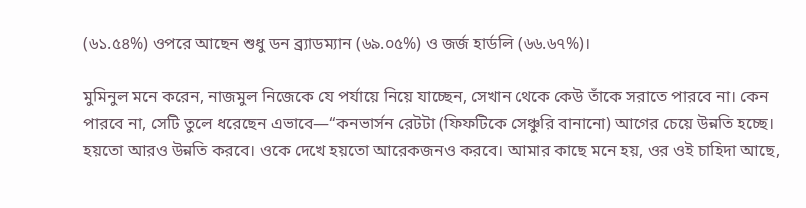(৬১.৫৪%) ওপরে আছেন শুধু ডন ব্র্যাডম্যান (৬৯.০৫%) ও জর্জ হার্ডলি (৬৬.৬৭%)।

মুমিনুল মনে করেন, নাজমুল নিজেকে যে পর্যায়ে নিয়ে যাচ্ছেন, সেখান থেকে কেউ তাঁকে সরাতে পারবে না। কেন পারবে না, সেটি তুলে ধরেছেন এভাবে—“কনভার্সন রেটটা (ফিফটিকে সেঞ্চুরি বানানো) আগের চেয়ে উন্নতি হচ্ছে। হয়তো আরও উন্নতি করবে। ওকে দেখে হয়তো আরেকজনও করবে। আমার কাছে মনে হয়, ওর ওই চাহিদা আছে,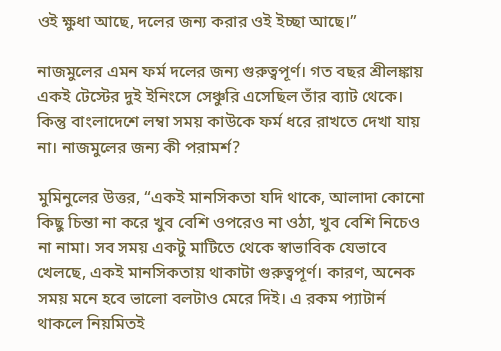ওই ক্ষুধা আছে, দলের জন্য করার ওই ইচ্ছা আছে।”

নাজমুলের এমন ফর্ম দলের জন্য গুরুত্বপূর্ণ। গত বছর শ্রীলঙ্কায় একই টেস্টের দুই ইনিংসে সেঞ্চুরি এসেছিল তাঁর ব্যাট থেকে। কিন্তু বাংলাদেশে লম্বা সময় কাউকে ফর্ম ধরে রাখতে দেখা যায় না। নাজমুলের জন্য কী পরামর্শ?

মুমিনুলের উত্তর, “একই মানসিকতা যদি থাকে, আলাদা কোনো কিছু চিন্তা না করে খুব বেশি ওপরেও না ওঠা, খুব বেশি নিচেও না নামা। সব সময় একটু মাটিতে থেকে স্বাভাবিক যেভাবে খেলছে, একই মানসিকতায় থাকাটা গুরুত্বপূর্ণ। কারণ, অনেক সময় মনে হবে ভালো বলটাও মেরে দিই। এ রকম প্যাটার্ন থাকলে নিয়মিতই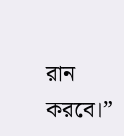রান করবে।”